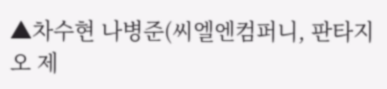▲차수현 나병준(씨엘엔컴퍼니, 판타지오 제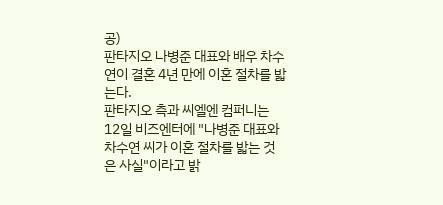공)
판타지오 나병준 대표와 배우 차수연이 결혼 4년 만에 이혼 절차를 밟는다.
판타지오 측과 씨엘엔 컴퍼니는 12일 비즈엔터에 "나병준 대표와 차수연 씨가 이혼 절차를 밟는 것은 사실"이라고 밝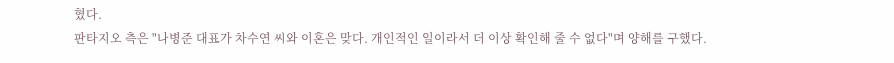혔다.
판타지오 측은 "나병준 대표가 차수연 씨와 이혼은 맞다. 개인적인 일이라서 더 이상 확인해 줄 수 없다"며 양해를 구했다.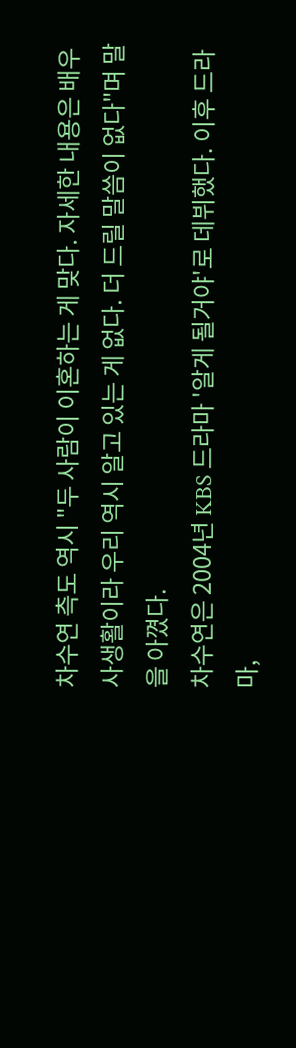차수연 측도 역시 "두 사람이 이혼하는 게 맞다. 자세한 내용은 배우 사생활이라 우리 역시 알고 있는 게 없다. 더 드릴 말씀이 없다"며 말을 아꼈다.
차수연은 2004년 KBS 드라마 '알게 될거야'로 데뷔했다. 이후 드라마,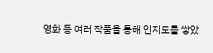영화 등 여러 작품을 통해 인지도를 쌓았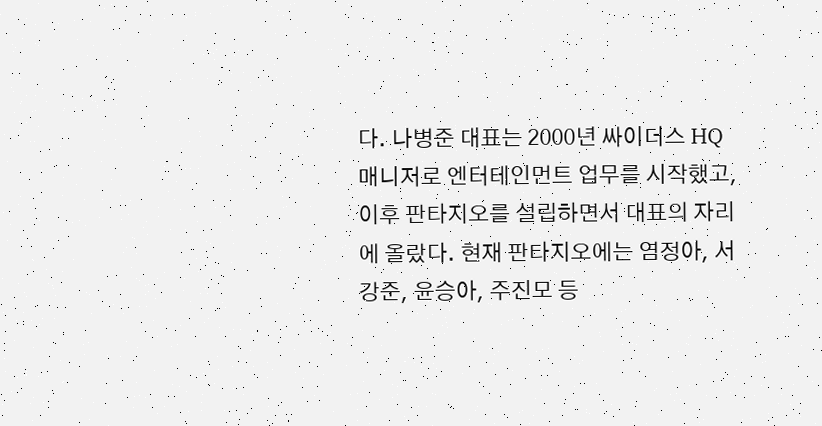다. 나병준 대표는 2000년 싸이더스 HQ 매니저로 엔터테인먼트 업무를 시작했고, 이후 판타지오를 설립하면서 대표의 자리에 올랐다. 현재 판타지오에는 염정아, 서강준, 윤승아, 주진모 등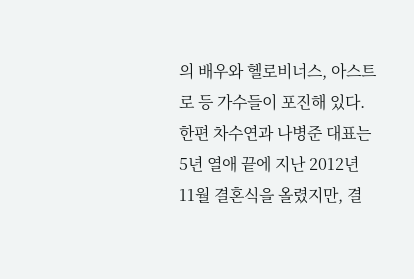의 배우와 헬로비너스, 아스트로 등 가수들이 포진해 있다.
한편 차수연과 나병준 대표는 5년 열애 끝에 지난 2012년 11월 결혼식을 올렸지만, 결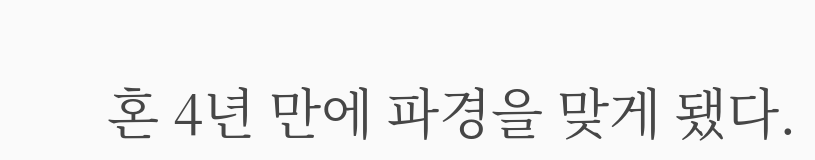혼 4년 만에 파경을 맞게 됐다.